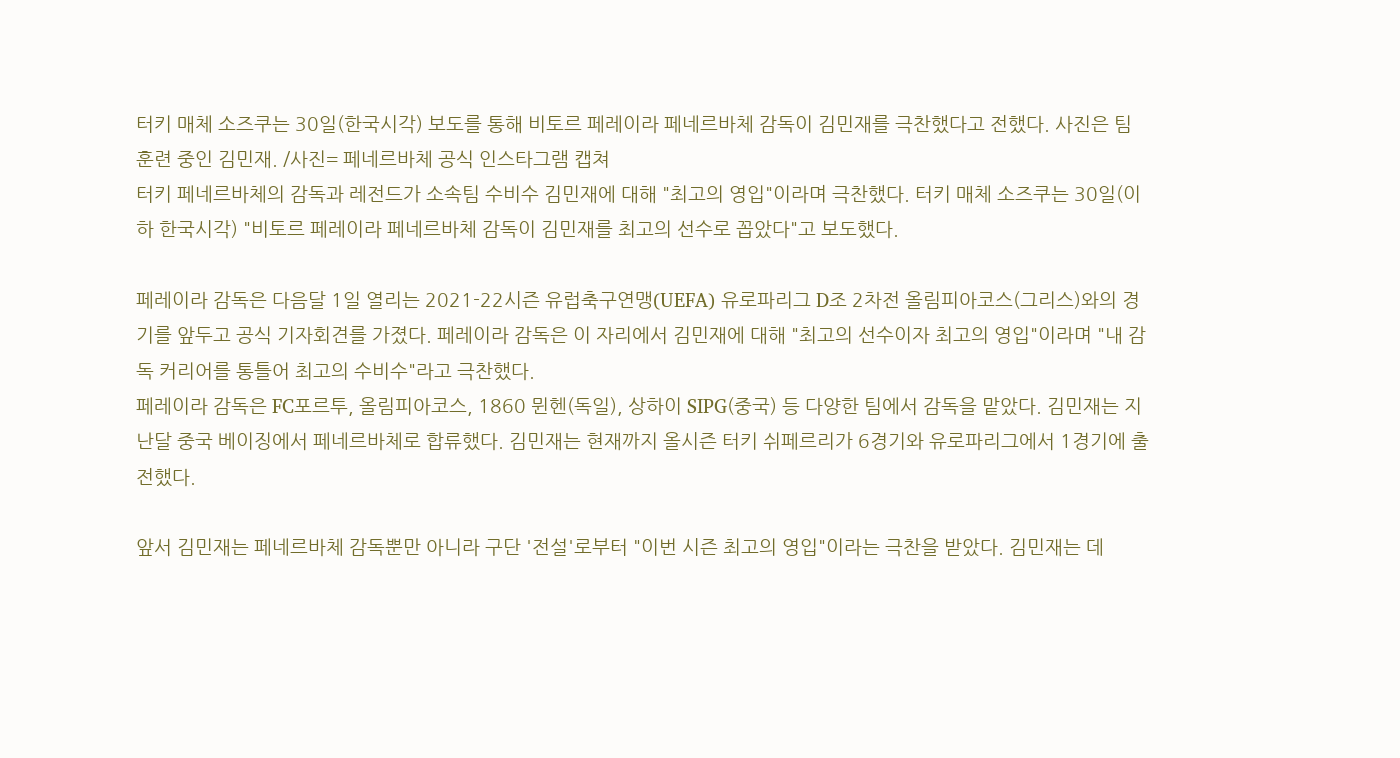터키 매체 소즈쿠는 30일(한국시각) 보도를 통해 비토르 페레이라 페네르바체 감독이 김민재를 극찬했다고 전했다. 사진은 팀 훈련 중인 김민재. /사진= 페네르바체 공식 인스타그램 캡쳐
터키 페네르바체의 감독과 레전드가 소속팀 수비수 김민재에 대해 "최고의 영입"이라며 극찬했다. 터키 매체 소즈쿠는 30일(이하 한국시각) "비토르 페레이라 페네르바체 감독이 김민재를 최고의 선수로 꼽았다"고 보도했다.

페레이라 감독은 다음달 1일 열리는 2021-22시즌 유럽축구연맹(UEFA) 유로파리그 D조 2차전 올림피아코스(그리스)와의 경기를 앞두고 공식 기자회견를 가졌다. 페레이라 감독은 이 자리에서 김민재에 대해 "최고의 선수이자 최고의 영입"이라며 "내 감독 커리어를 통틀어 최고의 수비수"라고 극찬했다.
페레이라 감독은 FC포르투, 올림피아코스, 1860 뮌헨(독일), 상하이 SIPG(중국) 등 다양한 팀에서 감독을 맡았다. 김민재는 지난달 중국 베이징에서 페네르바체로 합류했다. 김민재는 현재까지 올시즌 터키 쉬페르리가 6경기와 유로파리그에서 1경기에 출전했다.

앞서 김민재는 페네르바체 감독뿐만 아니라 구단 '전설'로부터 "이번 시즌 최고의 영입"이라는 극찬을 받았다. 김민재는 데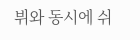뷔와 동시에 쉬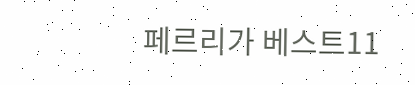페르리가 베스트11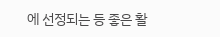에 선정되는 등 좋은 활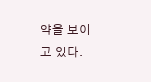약을 보이고 있다.